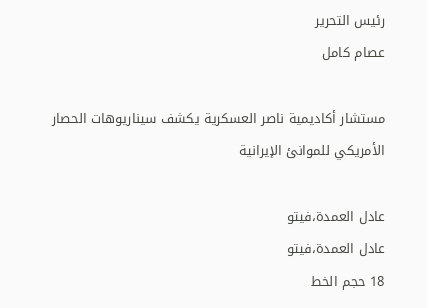رئيس التحرير
عصام كامل

مستشار أكاديمية ناصر العسكرية يكشف سيناريوهات الحصار الأمريكي للموانئ الإيرانية

عادل العمدة،فيتو
عادل العمدة،فيتو
18 حجم الخط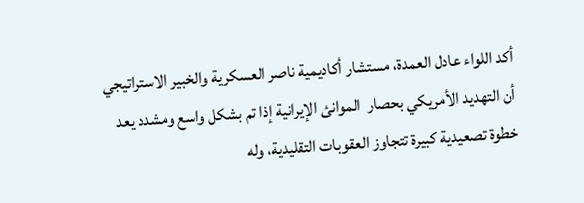أكد اللواء عادل العمدة، مستشار أكاديمية ناصر العسكرية والخبير الاستراتيجي أن التهديد الأمريكي بحصار  الموانئ الإيرانية إذا تم بشكل واسع ومشدد يعد خطوة تصعيدية كبيرة تتجاوز العقوبات التقليدية، وله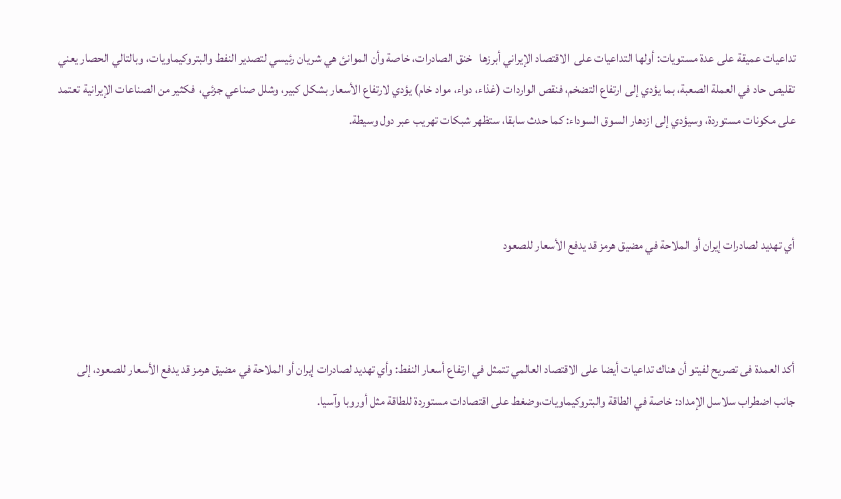تداعيات عميقة على عدة مستويات: أولها التداعيات على  الاقتصاد الإيراني أبرزها   خنق الصادرات، خاصة وأن الموانئ هي شريان رئيسي لتصدير النفط والبتروكيماويات، وبالتالي الحصار يعني تقليص حاد في العملة الصعبة، بما يؤدي إلى ارتفاع التضخم، فنقص الواردات (غذاء، دواء، مواد خام) يؤدي لارتفاع الأسعار بشكل كبير، وشلل صناعي جزئي،  فكثير من الصناعات الإيرانية تعتمد على مكونات مستوردة، وسيؤدي إلى ازدهار السوق السوداء: كما حدث سابقا، ستظهر شبكات تهريب عبر دول وسيطة.



أي تهديد لصادرات إيران أو الملاحة في مضيق هرمز قد يدفع الأسعار للصعود



أكد العمدة فى تصريح لفيتو أن هناك تداعيات أيضا على الاقتصاد العالمي تتمثل في ارتفاع أسعار النفط: وأي تهديد لصادرات إيران أو الملاحة في مضيق هرمز قد يدفع الأسعار للصعود، إلى جانب اضطراب سلاسل الإمداد: خاصة في الطاقة والبتروكيماويات،وضغط على اقتصادات مستوردة للطاقة مثل أوروبا وآسيا.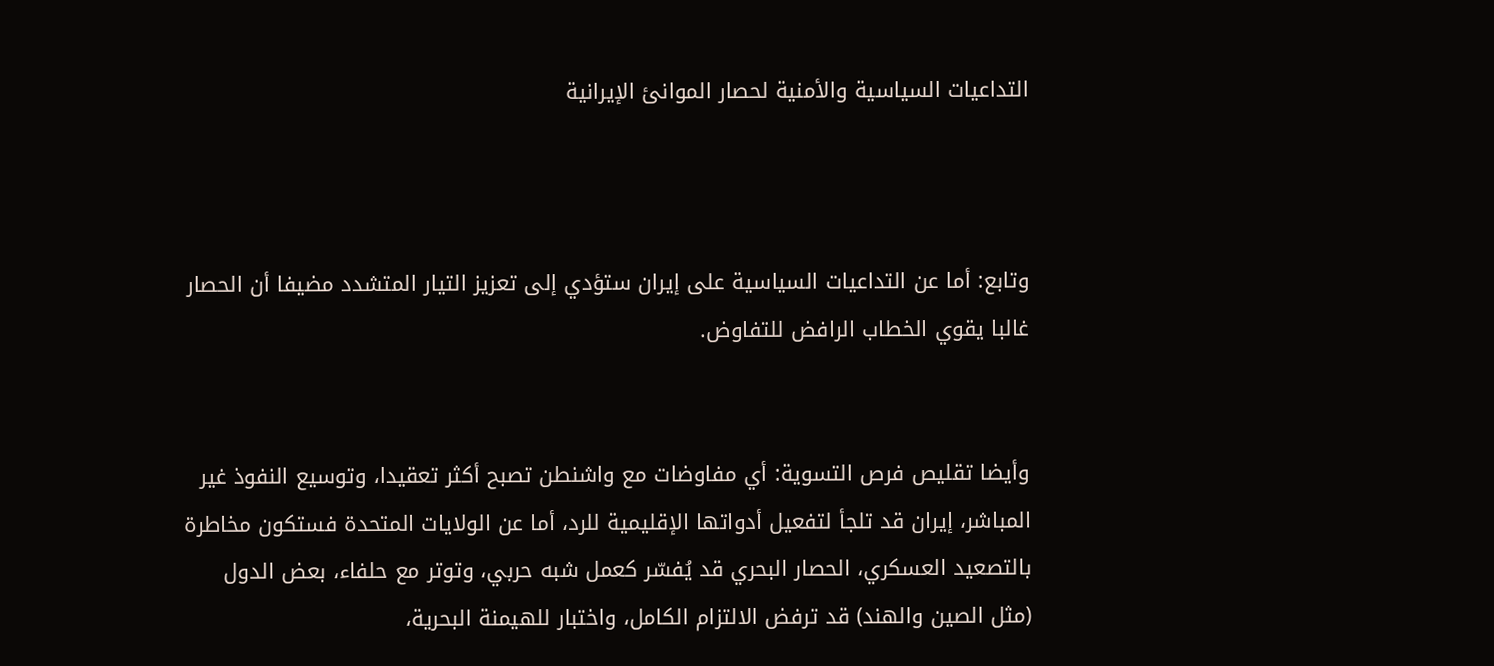التداعيات السياسية والأمنية لحصار الموانئ الإيرانية



وتابع: أما عن التداعيات السياسية على إيران ستؤدي إلى تعزيز التيار المتشدد مضيفا أن الحصار غالبا يقوي الخطاب الرافض للتفاوض.


وأيضا تقليص فرص التسوية: أي مفاوضات مع واشنطن تصبح أكثر تعقيدا، وتوسيع النفوذ غير المباشر، إيران قد تلجأ لتفعيل أدواتها الإقليمية للرد، أما عن الولايات المتحدة فستكون مخاطرة بالتصعيد العسكري، الحصار البحري قد يُفسّر كعمل شبه حربي، وتوتر مع حلفاء، بعض الدول (مثل الصين والهند) قد ترفض الالتزام الكامل، واختبار للهيمنة البحرية،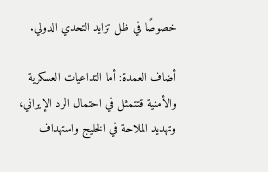خصوصًا في ظل تزايد التحدي الدولي.

أضاف العمدة: أما التداعيات العسكرية والأمنية قتتمثل في احتمال الرد الإيراني، وتهديد الملاحة في الخليج واستهداف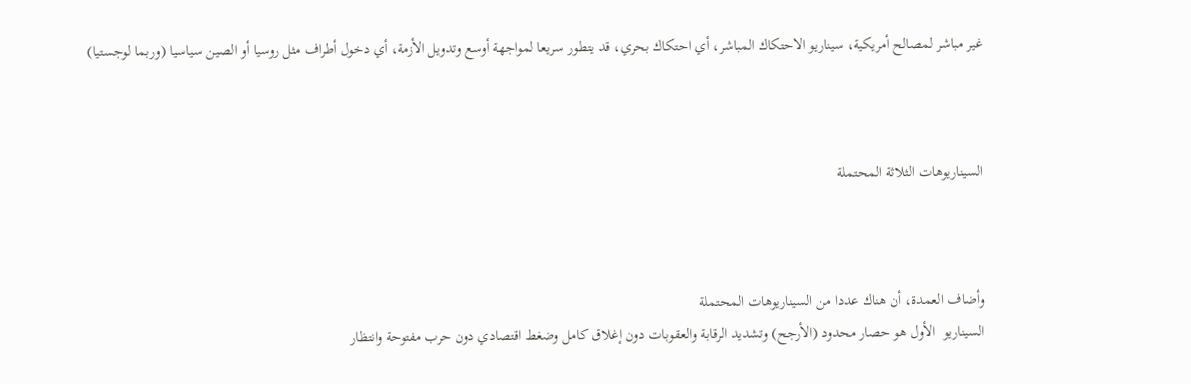غير مباشر لمصالح أمريكية، سيناريو الاحتكاك المباشر، أي احتكاك بحري، قد يتطور سريعا لمواجهة أوسع وتدويل الأزمة، أي دخول أطراف مثل روسيا أو الصين سياسيا (وربما لوجستيا)



السيناريوهات الثلاثة المحتملة



وأضاف العمدة، أن هناك عددا من السيناريوهات المحتملة
السيناريو  الأول هو حصار محدود (الأرجح) وتشديد الرقابة والعقوبات دون إغلاق كامل وضغط اقتصادي دون حرب مفتوحة وانتظار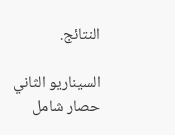النتائج.

السيناريو الثاني حصار شامل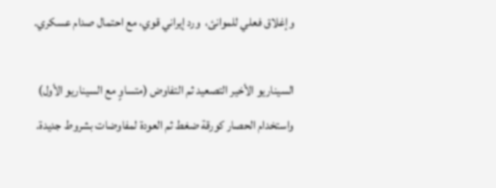وإغلاق فعلي للموانئ،  ورد إيراني قوي، مع احتمال صدام عسكري.

السيناريو الأخير التصعيد ثم التفاوض (متساوٍ مع السيناريو الأول) واستخدام الحصار كورقة ضغط ثم العودة لمفاوضات بشروط جديدة.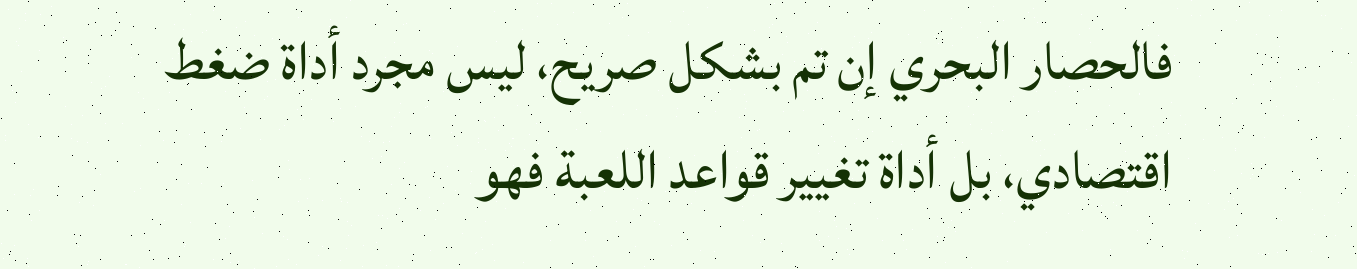فالحصار البحري إن تم بشكل صريح، ليس مجرد أداة ضغط اقتصادي، بل أداة تغيير قواعد اللعبة فهو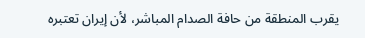يقرب المنطقة من حافة الصدام المباشر، لأن إيران تعتبره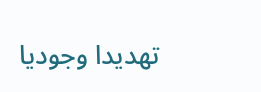تهديدا وجوديا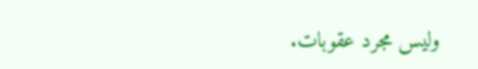وليس مجرد عقوبات.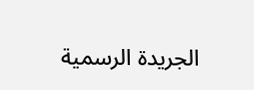الجريدة الرسمية